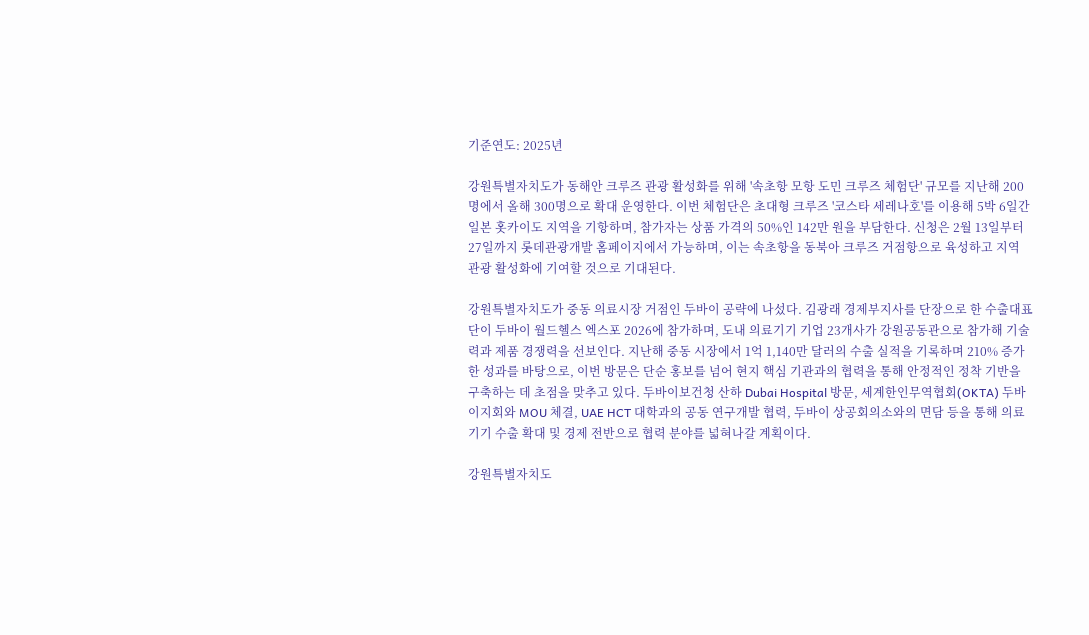기준연도: 2025년

강원특별자치도가 동해안 크루즈 관광 활성화를 위해 '속초항 모항 도민 크루즈 체험단' 규모를 지난해 200명에서 올해 300명으로 확대 운영한다. 이번 체험단은 초대형 크루즈 '코스타 세레나호'를 이용해 5박 6일간 일본 홋카이도 지역을 기항하며, 참가자는 상품 가격의 50%인 142만 원을 부담한다. 신청은 2월 13일부터 27일까지 롯데관광개발 홈페이지에서 가능하며, 이는 속초항을 동북아 크루즈 거점항으로 육성하고 지역 관광 활성화에 기여할 것으로 기대된다.

강원특별자치도가 중동 의료시장 거점인 두바이 공략에 나섰다. 김광래 경제부지사를 단장으로 한 수출대표단이 두바이 월드헬스 엑스포 2026에 참가하며, 도내 의료기기 기업 23개사가 강원공동관으로 참가해 기술력과 제품 경쟁력을 선보인다. 지난해 중동 시장에서 1억 1,140만 달러의 수출 실적을 기록하며 210% 증가한 성과를 바탕으로, 이번 방문은 단순 홍보를 넘어 현지 핵심 기관과의 협력을 통해 안정적인 정착 기반을 구축하는 데 초점을 맞추고 있다. 두바이보건청 산하 Dubai Hospital 방문, 세계한인무역협회(OKTA) 두바이지회와 MOU 체결, UAE HCT 대학과의 공동 연구개발 협력, 두바이 상공회의소와의 면담 등을 통해 의료기기 수출 확대 및 경제 전반으로 협력 분야를 넓혀나갈 계획이다.

강원특별자치도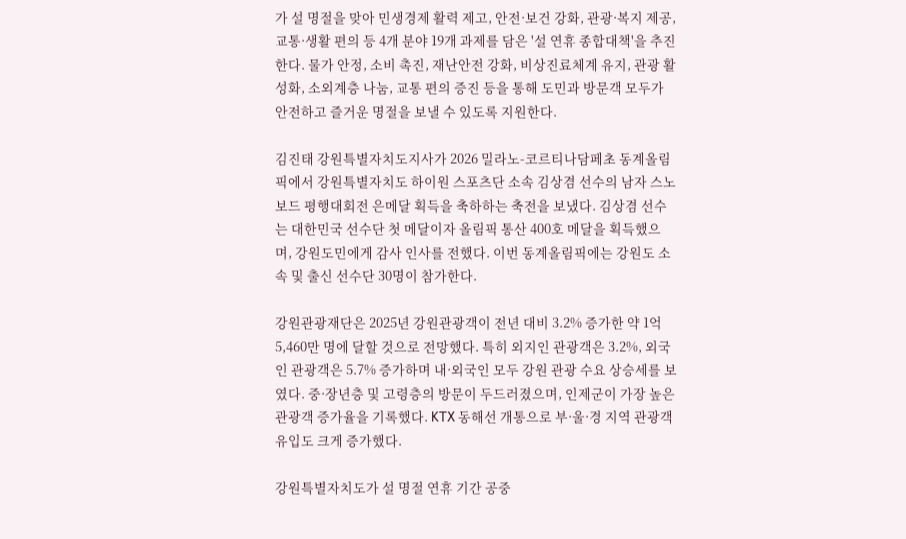가 설 명절을 맞아 민생경제 활력 제고, 안전·보건 강화, 관광·복지 제공, 교통·생활 편의 등 4개 분야 19개 과제를 담은 '설 연휴 종합대책'을 추진한다. 물가 안정, 소비 촉진, 재난안전 강화, 비상진료체계 유지, 관광 활성화, 소외계층 나눔, 교통 편의 증진 등을 통해 도민과 방문객 모두가 안전하고 즐거운 명절을 보낼 수 있도록 지원한다.

김진태 강원특별자치도지사가 2026 밀라노-코르티나담페초 동계올림픽에서 강원특별자치도 하이원 스포츠단 소속 김상겸 선수의 남자 스노보드 평행대회전 은메달 획득을 축하하는 축전을 보냈다. 김상겸 선수는 대한민국 선수단 첫 메달이자 올림픽 통산 400호 메달을 획득했으며, 강원도민에게 감사 인사를 전했다. 이번 동계올림픽에는 강원도 소속 및 출신 선수단 30명이 참가한다.

강원관광재단은 2025년 강원관광객이 전년 대비 3.2% 증가한 약 1억 5,460만 명에 달할 것으로 전망했다. 특히 외지인 관광객은 3.2%, 외국인 관광객은 5.7% 증가하며 내·외국인 모두 강원 관광 수요 상승세를 보였다. 중·장년층 및 고령층의 방문이 두드러졌으며, 인제군이 가장 높은 관광객 증가율을 기록했다. KTX 동해선 개통으로 부·울·경 지역 관광객 유입도 크게 증가했다.

강원특별자치도가 설 명절 연휴 기간 공중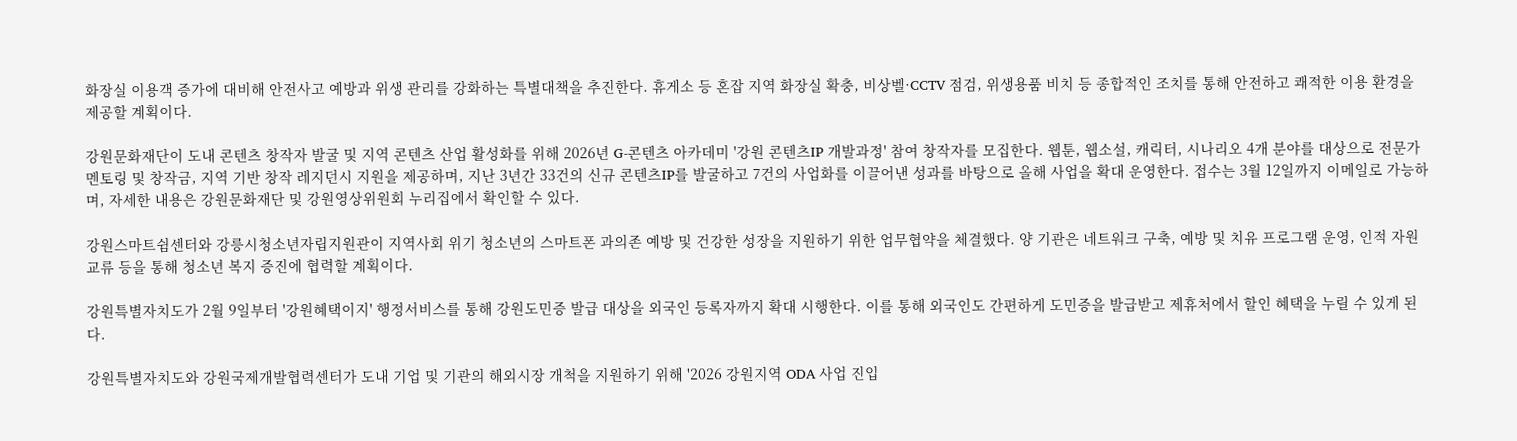화장실 이용객 증가에 대비해 안전사고 예방과 위생 관리를 강화하는 특별대책을 추진한다. 휴게소 등 혼잡 지역 화장실 확충, 비상벨·CCTV 점검, 위생용품 비치 등 종합적인 조치를 통해 안전하고 쾌적한 이용 환경을 제공할 계획이다.

강원문화재단이 도내 콘텐츠 창작자 발굴 및 지역 콘텐츠 산업 활성화를 위해 2026년 G-콘텐츠 아카데미 '강원 콘텐츠IP 개발과정' 참여 창작자를 모집한다. 웹툰, 웹소설, 캐릭터, 시나리오 4개 분야를 대상으로 전문가 멘토링 및 창작금, 지역 기반 창작 레지던시 지원을 제공하며, 지난 3년간 33건의 신규 콘텐츠IP를 발굴하고 7건의 사업화를 이끌어낸 성과를 바탕으로 올해 사업을 확대 운영한다. 접수는 3월 12일까지 이메일로 가능하며, 자세한 내용은 강원문화재단 및 강원영상위원회 누리집에서 확인할 수 있다.

강원스마트쉼센터와 강릉시청소년자립지원관이 지역사회 위기 청소년의 스마트폰 과의존 예방 및 건강한 성장을 지원하기 위한 업무협약을 체결했다. 양 기관은 네트워크 구축, 예방 및 치유 프로그램 운영, 인적 자원 교류 등을 통해 청소년 복지 증진에 협력할 계획이다.

강원특별자치도가 2월 9일부터 '강원혜택이지' 행정서비스를 통해 강원도민증 발급 대상을 외국인 등록자까지 확대 시행한다. 이를 통해 외국인도 간편하게 도민증을 발급받고 제휴처에서 할인 혜택을 누릴 수 있게 된다.

강원특별자치도와 강원국제개발협력센터가 도내 기업 및 기관의 해외시장 개척을 지원하기 위해 '2026 강원지역 ODA 사업 진입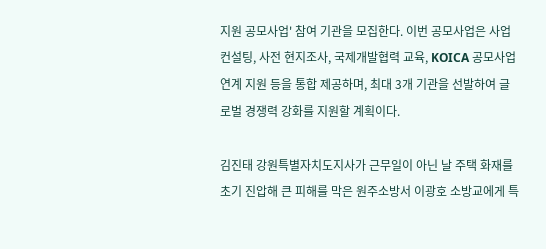지원 공모사업' 참여 기관을 모집한다. 이번 공모사업은 사업 컨설팅, 사전 현지조사, 국제개발협력 교육, KOICA 공모사업 연계 지원 등을 통합 제공하며, 최대 3개 기관을 선발하여 글로벌 경쟁력 강화를 지원할 계획이다.

김진태 강원특별자치도지사가 근무일이 아닌 날 주택 화재를 초기 진압해 큰 피해를 막은 원주소방서 이광호 소방교에게 특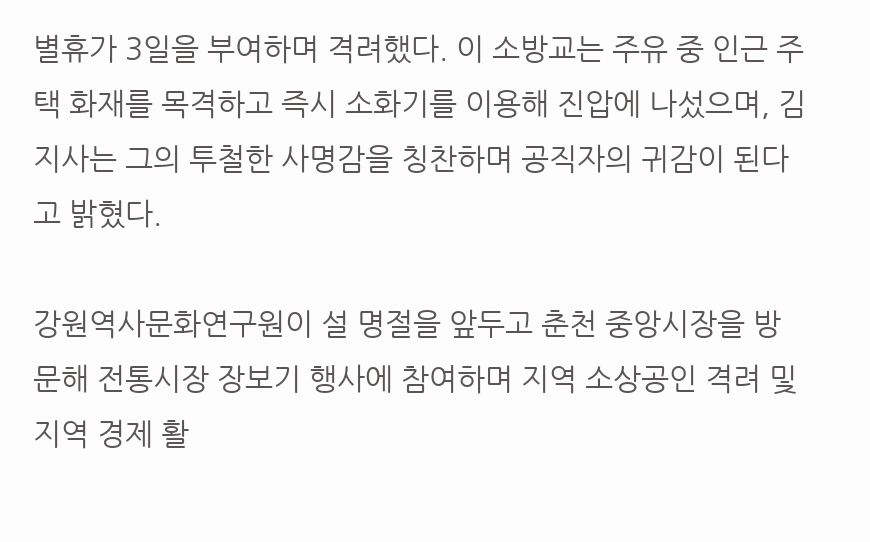별휴가 3일을 부여하며 격려했다. 이 소방교는 주유 중 인근 주택 화재를 목격하고 즉시 소화기를 이용해 진압에 나섰으며, 김 지사는 그의 투철한 사명감을 칭찬하며 공직자의 귀감이 된다고 밝혔다.

강원역사문화연구원이 설 명절을 앞두고 춘천 중앙시장을 방문해 전통시장 장보기 행사에 참여하며 지역 소상공인 격려 및 지역 경제 활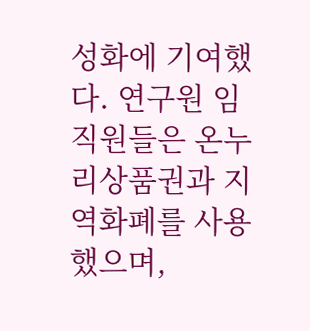성화에 기여했다. 연구원 임직원들은 온누리상품권과 지역화폐를 사용했으며,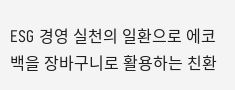ESG 경영 실천의 일환으로 에코백을 장바구니로 활용하는 친환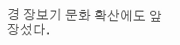경 장보기 문화 확산에도 앞장섰다.